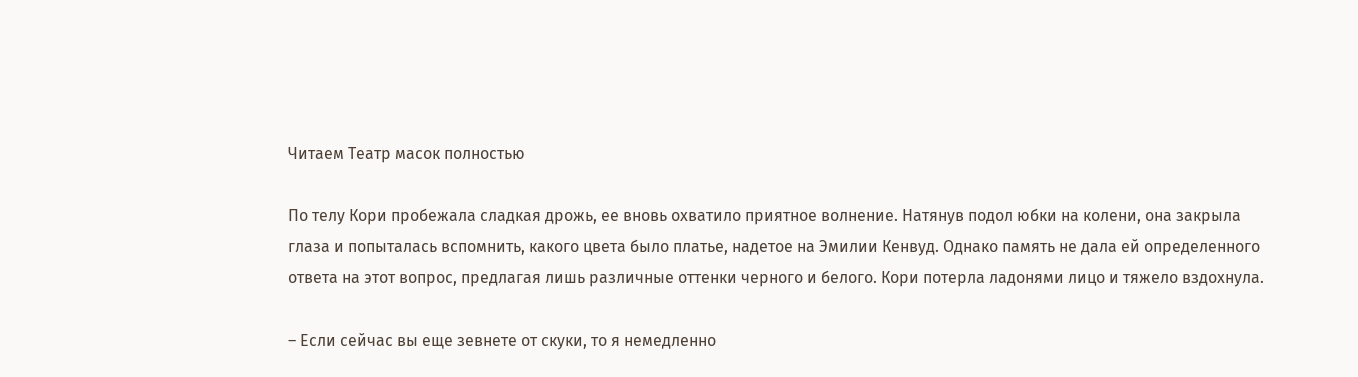Читаем Театр масок полностью

По телу Кори пробежала сладкая дрожь, ее вновь охватило приятное волнение. Натянув подол юбки на колени, она закрыла глаза и попыталась вспомнить, какого цвета было платье, надетое на Эмилии Кенвуд. Однако память не дала ей определенного ответа на этот вопрос, предлагая лишь различные оттенки черного и белого. Кори потерла ладонями лицо и тяжело вздохнула.

– Если сейчас вы еще зевнете от скуки, то я немедленно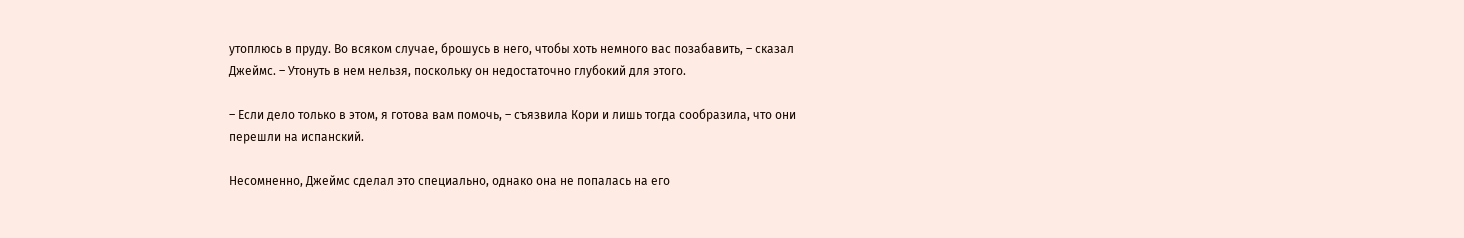утоплюсь в пруду. Во всяком случае, брошусь в него, чтобы хоть немного вас позабавить, – сказал Джеймс. – Утонуть в нем нельзя, поскольку он недостаточно глубокий для этого.

– Если дело только в этом, я готова вам помочь, – съязвила Кори и лишь тогда сообразила, что они перешли на испанский.

Несомненно, Джеймс сделал это специально, однако она не попалась на его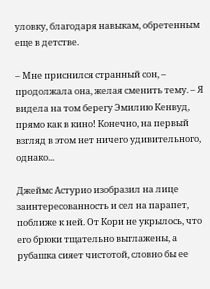уловку, благодаря навыкам, обретенным еще в детстве.

– Мне приснился странный сон, – продолжала она, желая сменить тему. – Я видела на том берегу Эмилию Кенвуд, прямо как в кино! Конечно, на первый взгляд в этом нет ничего удивительного, однако...

Джеймс Астурио изобразил на лице заинтересованность и сел на парапет, поближе к ней. От Кори не укрылось, что его брюки тщательно выглажены, а рубашка сияет чистотой, словно бы ее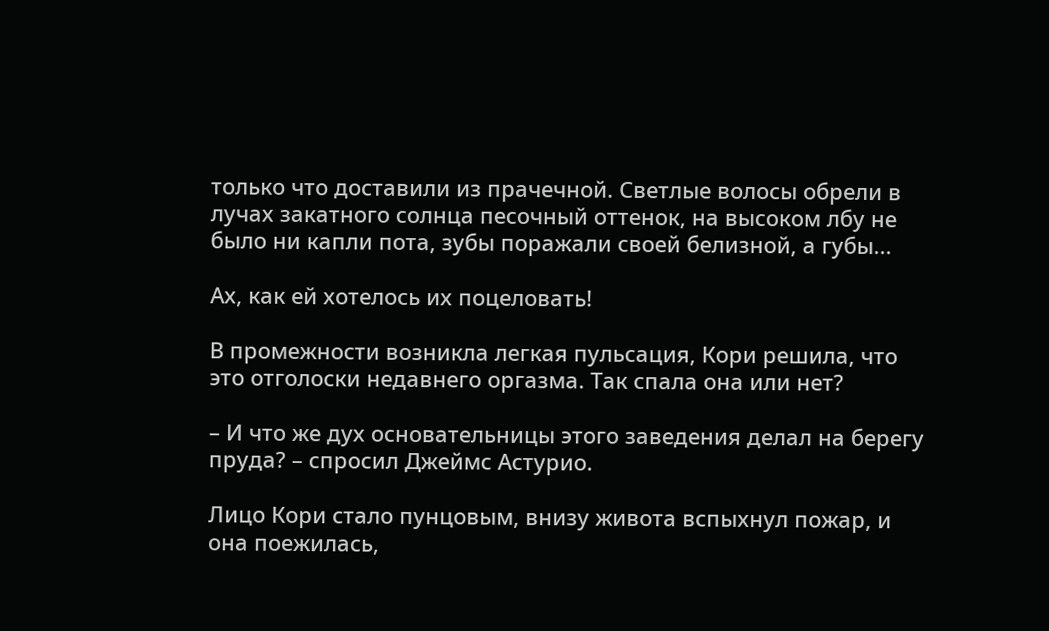только что доставили из прачечной. Светлые волосы обрели в лучах закатного солнца песочный оттенок, на высоком лбу не было ни капли пота, зубы поражали своей белизной, а губы...

Ах, как ей хотелось их поцеловать!

В промежности возникла легкая пульсация, Кори решила, что это отголоски недавнего оргазма. Так спала она или нет?

– И что же дух основательницы этого заведения делал на берегу пруда? – спросил Джеймс Астурио.

Лицо Кори стало пунцовым, внизу живота вспыхнул пожар, и она поежилась,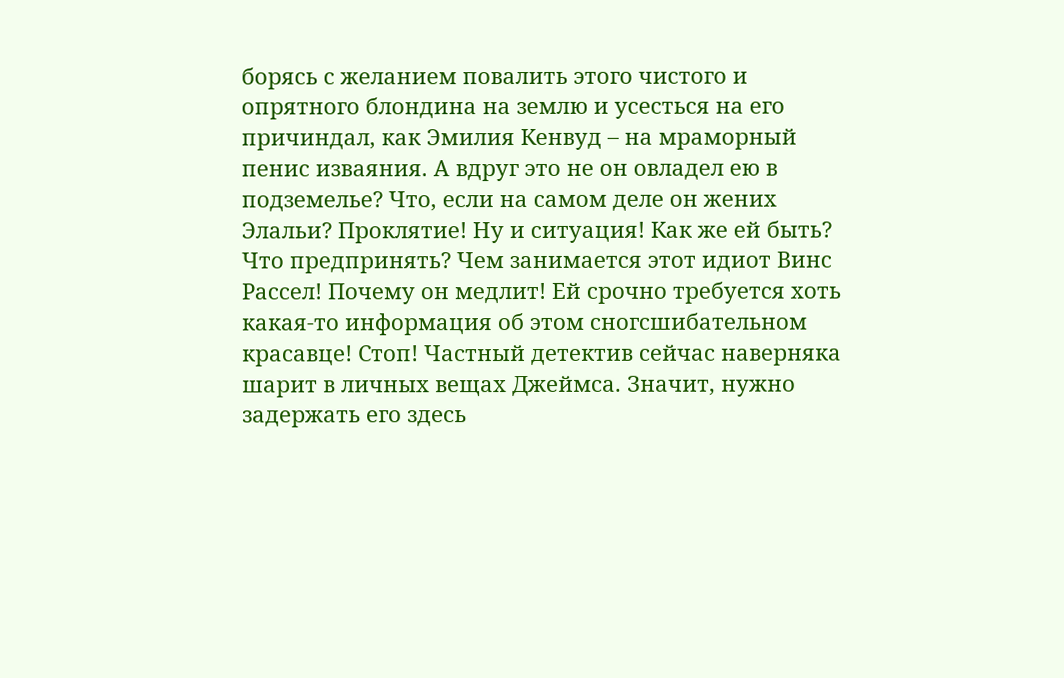борясь с желанием повалить этого чистого и опрятного блондина на землю и усесться на его причиндал, как Эмилия Кенвуд – на мраморный пенис изваяния. А вдруг это не он овладел ею в подземелье? Что, если на самом деле он жених Элальи? Проклятие! Ну и ситуация! Как же ей быть? Что предпринять? Чем занимается этот идиот Винс Рассел! Почему он медлит! Ей срочно требуется хоть какая-то информация об этом сногсшибательном красавце! Стоп! Частный детектив сейчас наверняка шарит в личных вещах Джеймса. Значит, нужно задержать его здесь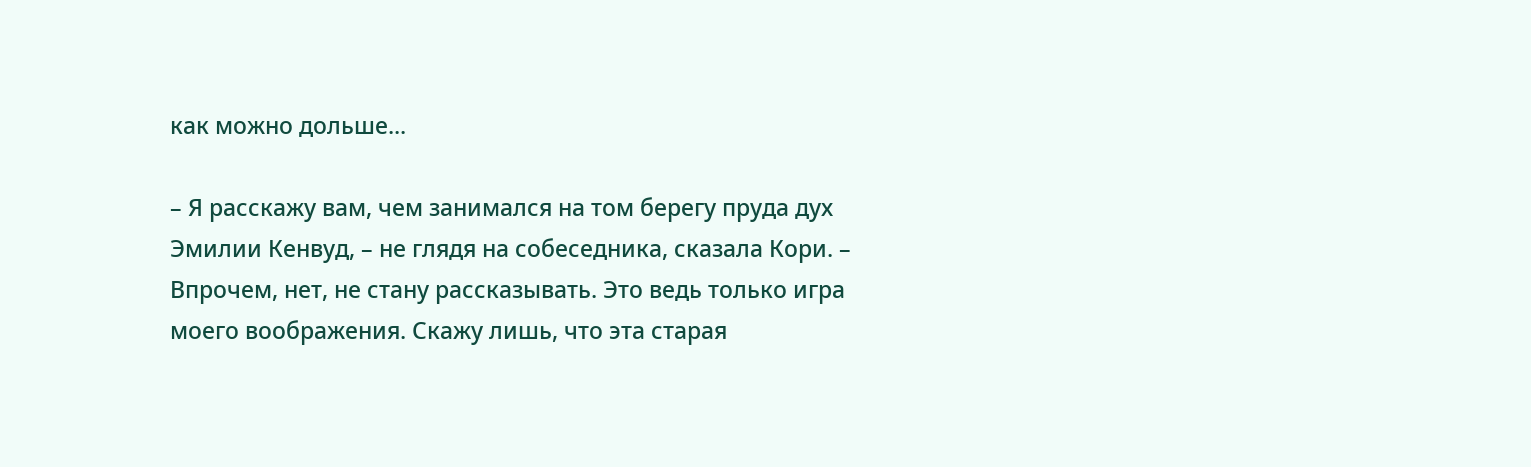как можно дольше...

– Я расскажу вам, чем занимался на том берегу пруда дух Эмилии Кенвуд, – не глядя на собеседника, сказала Кори. – Впрочем, нет, не стану рассказывать. Это ведь только игра моего воображения. Скажу лишь, что эта старая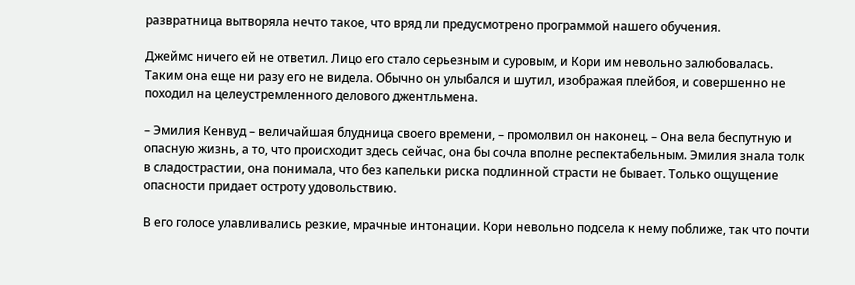развратница вытворяла нечто такое, что вряд ли предусмотрено программой нашего обучения.

Джеймс ничего ей не ответил. Лицо его стало серьезным и суровым, и Кори им невольно залюбовалась. Таким она еще ни разу его не видела. Обычно он улыбался и шутил, изображая плейбоя, и совершенно не походил на целеустремленного делового джентльмена.

– Эмилия Кенвуд – величайшая блудница своего времени, – промолвил он наконец. – Она вела беспутную и опасную жизнь, а то, что происходит здесь сейчас, она бы сочла вполне респектабельным. Эмилия знала толк в сладострастии, она понимала, что без капельки риска подлинной страсти не бывает. Только ощущение опасности придает остроту удовольствию.

В его голосе улавливались резкие, мрачные интонации. Кори невольно подсела к нему поближе, так что почти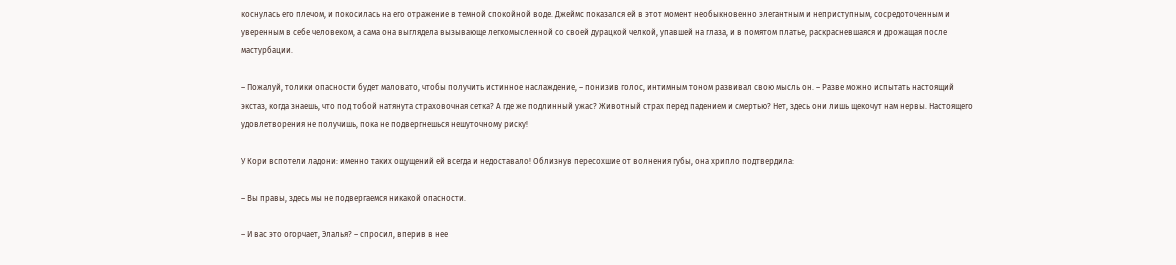коснулась его плечом, и покосилась на его отражение в темной спокойной воде. Джеймс показался ей в этот момент необыкновенно элегантным и неприступным, сосредоточенным и уверенным в себе человеком, а сама она выглядела вызывающе легкомысленной со своей дурацкой челкой, упавшей на глаза, и в помятом платье, раскрасневшаяся и дрожащая после мастурбации.

– Пожалуй, толики опасности будет маловато, чтобы получить истинное наслаждение, – понизив голос, интимным тоном развивал свою мысль он. – Разве можно испытать настоящий экстаз, когда знаешь, что под тобой натянута страховочная сетка? А где же подлинный ужас? Животный страх перед падением и смертью? Нет, здесь они лишь щекочут нам нервы. Настоящего удовлетворения не получишь, пока не подвергнешься нешуточному риску!

У Кори вспотели ладони: именно таких ощущений ей всегда и недоставало! Облизнув пересохшие от волнения губы, она хрипло подтвердила:

– Вы правы, здесь мы не подвергаемся никакой опасности.

– И вас это огорчает, Элалья? – спросил, вперив в нее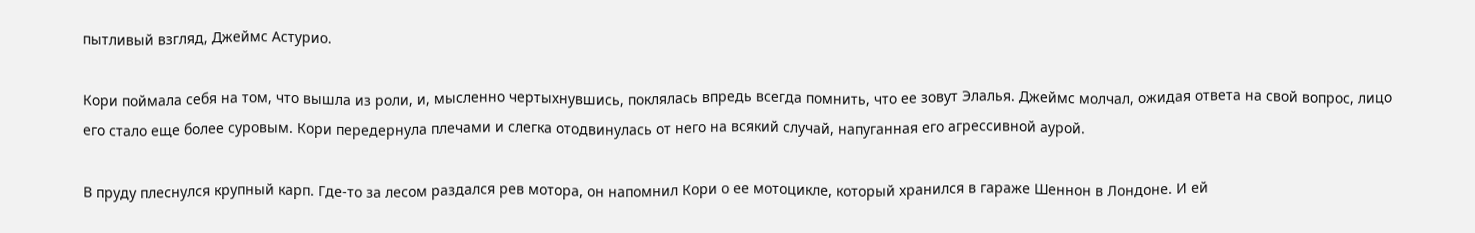пытливый взгляд, Джеймс Астурио.

Кори поймала себя на том, что вышла из роли, и, мысленно чертыхнувшись, поклялась впредь всегда помнить, что ее зовут Элалья. Джеймс молчал, ожидая ответа на свой вопрос, лицо его стало еще более суровым. Кори передернула плечами и слегка отодвинулась от него на всякий случай, напуганная его агрессивной аурой.

В пруду плеснулся крупный карп. Где-то за лесом раздался рев мотора, он напомнил Кори о ее мотоцикле, который хранился в гараже Шеннон в Лондоне. И ей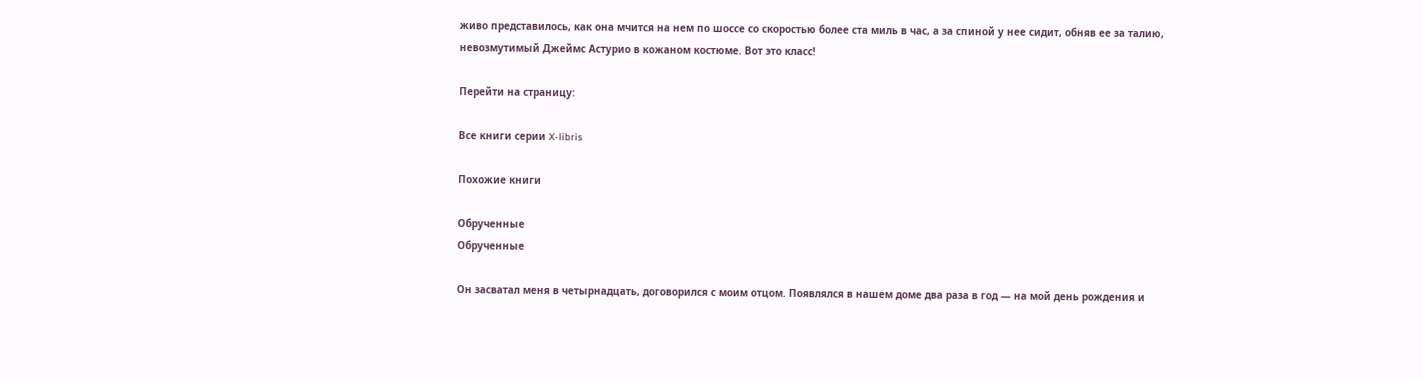живо представилось, как она мчится на нем по шоссе со скоростью более ста миль в час, а за спиной у нее сидит, обняв ее за талию, невозмутимый Джеймс Астурио в кожаном костюме. Вот это класс!

Перейти на страницу:

Все книги серии X-libris

Похожие книги

Обрученные
Обрученные

Он засватал меня в четырнадцать, договорился с моим отцом. Появлялся в нашем доме два раза в год — на мой день рождения и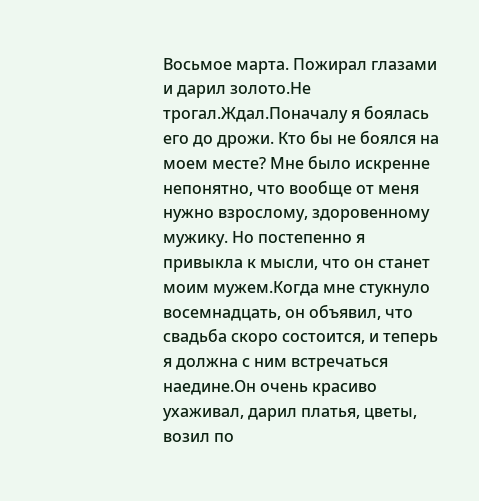Восьмое марта. Пожирал глазами и дарил золото.Не трогал.Ждал.Поначалу я боялась его до дрожи. Кто бы не боялся на моем месте? Мне было искренне непонятно, что вообще от меня нужно взрослому, здоровенному мужику. Но постепенно я привыкла к мысли, что он станет моим мужем.Когда мне стукнуло восемнадцать, он объявил, что свадьба скоро состоится, и теперь я должна с ним встречаться наедине.Он очень красиво ухаживал, дарил платья, цветы, возил по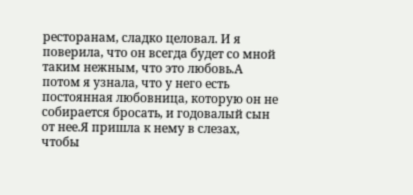ресторанам, сладко целовал. И я поверила, что он всегда будет со мной таким нежным, что это любовь.А потом я узнала, что у него есть постоянная любовница, которую он не собирается бросать, и годовалый сын от нее.Я пришла к нему в слезах, чтобы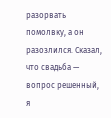разорвать помолвку, а он разозлился. Сказал, что свадьба — вопрос решенный, я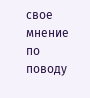свое мнение по поводу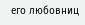его любовниц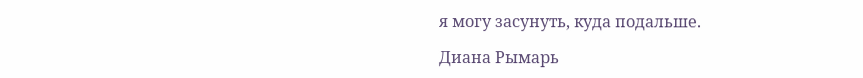я могу засунуть, куда подальше.

Диана Рымарь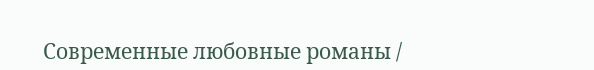Современные любовные романы /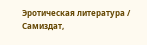Эротическая литература / Самиздат,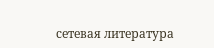сетевая литература